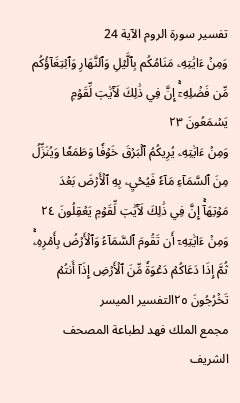تفسير سورة الروم الآية 24
وَمِنۡ ءَايَٰتِهِۦ مَنَامُكُم بِٱلَّيۡلِ وَٱلنَّهَارِ وَٱبۡتِغَآؤُكُم مِّن فَضۡلِهِۦٓۚ إِنَّ فِي ذَٰلِكَ لَأٓيَٰتٖ لِّقَوۡمٖ يَسۡمَعُونَ ٢٣
وَمِنۡ ءَايَٰتِهِۦ يُرِيكُمُ ٱلۡبَرۡقَ خَوۡفٗا وَطَمَعٗا وَيُنَزِّلُ مِنَ ٱلسَّمَآءِ مَآءٗ فَيُحۡيِۦ بِهِ ٱلۡأَرۡضَ بَعۡدَ مَوۡتِهَآۚ إِنَّ فِي ذَٰلِكَ لَأٓيَٰتٖ لِّقَوۡمٖ يَعۡقِلُونَ ٢٤
وَمِنۡ ءَايَٰتِهِۦٓ أَن تَقُومَ ٱلسَّمَآءُ وَٱلۡأَرۡضُ بِأَمۡرِهِۦۚ ثُمَّ إِذَا دَعَاكُمۡ دَعۡوَةٗ مِّنَ ٱلۡأَرۡضِ إِذَآ أَنتُمۡ تَخۡرُجُونَ ٢٥التفسير الميسر
مجمع الملك فهد لطباعة المصحف الشريف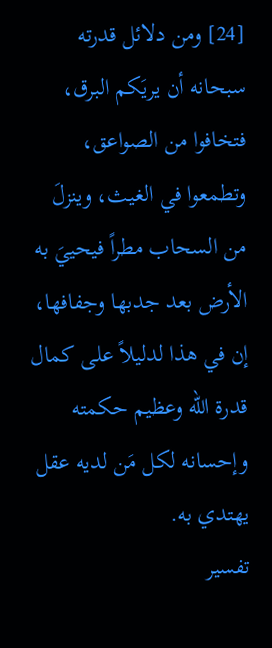[24] ومن دلائل قدرته سبحانه أن يريَكم البرق، فتخافوا من الصواعق، وتطمعوا في الغيث، وينزلَ من السحاب مطراً فيحييَ به الأرض بعد جدبها وجفافها، إن في هذا لدليلاً على كمال قدرة الله وعظيم حكمته وإحسانه لكل مَن لديه عقل يهتدي به.
تفسير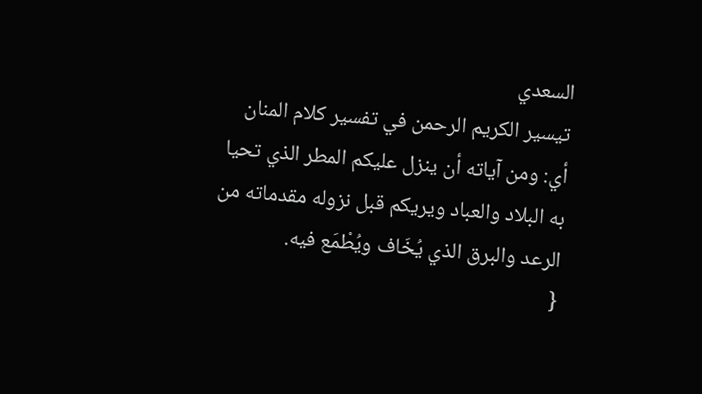السعدي
تيسير الكريم الرحمن في تفسير كلام المنان
أي: ومن آياته أن ينزل عليكم المطر الذي تحيا به البلاد والعباد ويريكم قبل نزوله مقدماته من الرعد والبرق الذي يُخَاف ويُطْمَع فيه.
{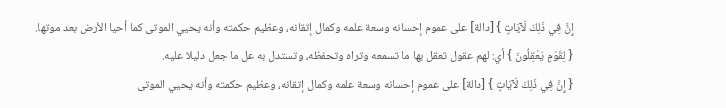إِنَّ فِي ذَلِكَ لَآيَاتٍ } [دالة] على عموم إحسانه وسعة علمه وكمال إتقانه، وعظيم حكمته وأنه يحيي الموتى كما أحيا الأرض بعد موتها.
{ لِقَوْمٍ يَعْقِلُونَ } أي: لهم عقول تعقل بها ما تسمعه وتراه وتحفظه، وتستدل به عل ما جعل دليلا عليه.
{ إِنَّ فِي ذَلِكَ لَآيَاتٍ } [دالة] على عموم إحسانه وسعة علمه وكمال إتقانه، وعظيم حكمته وأنه يحيي الموتى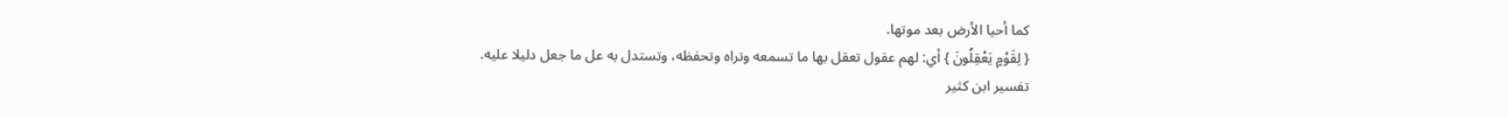كما أحيا الأرض بعد موتها.
{ لِقَوْمٍ يَعْقِلُونَ } أي: لهم عقول تعقل بها ما تسمعه وتراه وتحفظه، وتستدل به عل ما جعل دليلا عليه.
تفسير ابن كثير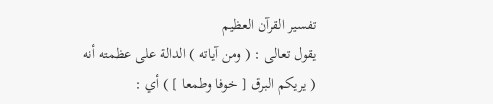تفسير القرآن العظيم
يقول تعالى : ( ومن آياته ) الدالة على عظمته أنه ( يريكم البرق [ خوفا وطمعا ] ) أي :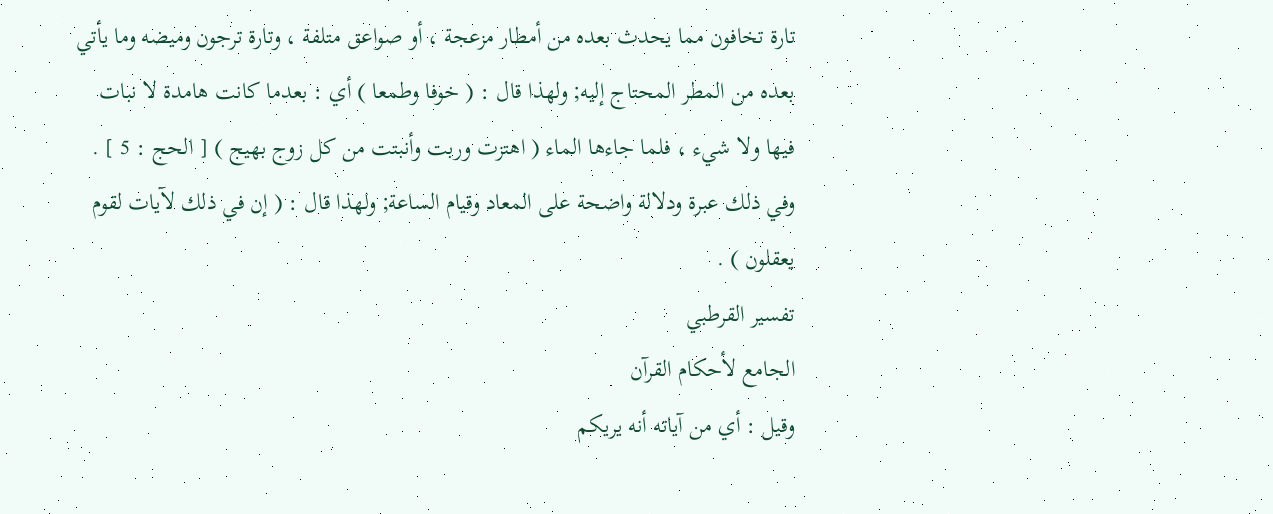تارة تخافون مما يحدث بعده من أمطار مزعجة ، أو صواعق متلفة ، وتارة ترجون وميضه وما يأتي بعده من المطر المحتاج إليه; ولهذا قال : ( خوفا وطمعا ) أي : بعدما كانت هامدة لا نبات فيها ولا شيء ، فلما جاءها الماء ( اهتزت وربت وأنبتت من كل زوج بهيج ) [ الحج : 5 ] . وفي ذلك عبرة ودلالة واضحة على المعاد وقيام الساعة; ولهذا قال : ( إن في ذلك لآيات لقوم يعقلون ) .
تفسير القرطبي
الجامع لأحكام القرآن
وقيل : أي من آياته أنه يريكم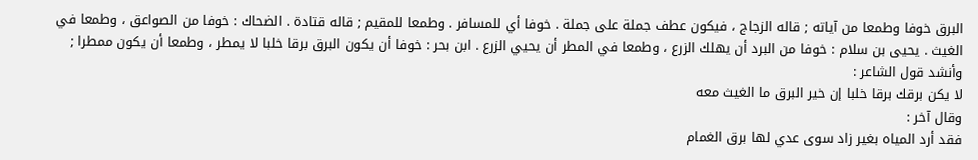البرق خوفا وطمعا من آياته ; قاله الزجاج ، فيكون عطف جملة على جملة . خوفا أي للمسافر . وطمعا للمقيم ; قاله قتادة . الضحاك : خوفا من الصواعق ، وطمعا في الغيث . يحيى بن سلام : خوفا من البرد أن يهلك الزرع ، وطمعا في المطر أن يحيي الزرع . ابن بحر : خوفا أن يكون البرق برقا خلبا لا يمطر ، وطمعا أن يكون ممطرا ; وأنشد قول الشاعر :
لا يكن برقك برقا خلبا إن خير البرق ما الغيث معه
وقال آخر :
فقد أرد المياه بغير زاد سوى عدي لها برق الغمام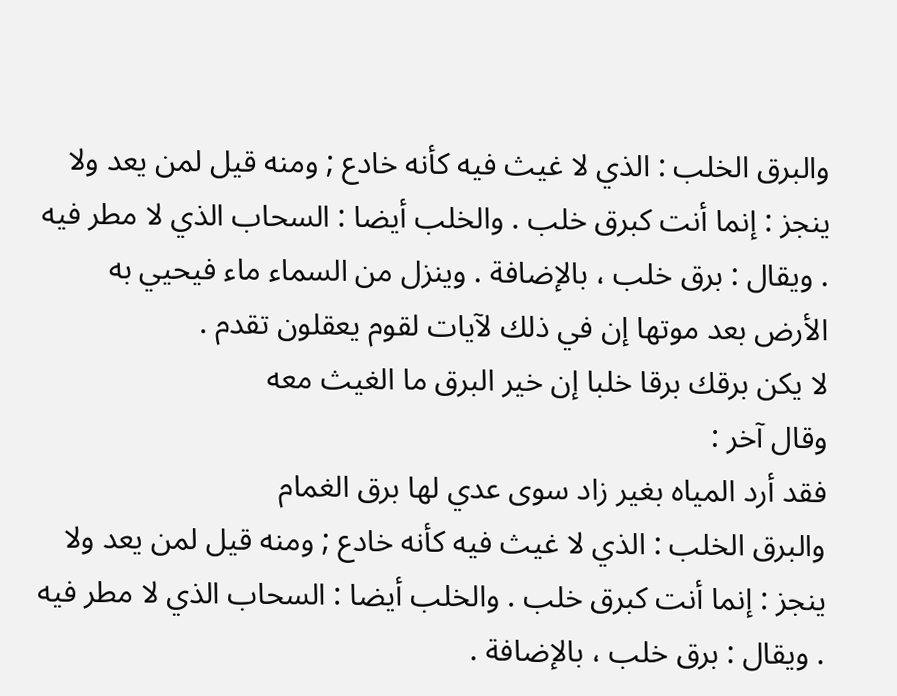والبرق الخلب : الذي لا غيث فيه كأنه خادع ; ومنه قيل لمن يعد ولا ينجز : إنما أنت كبرق خلب . والخلب أيضا : السحاب الذي لا مطر فيه . ويقال : برق خلب ، بالإضافة . وينزل من السماء ماء فيحيي به الأرض بعد موتها إن في ذلك لآيات لقوم يعقلون تقدم .
لا يكن برقك برقا خلبا إن خير البرق ما الغيث معه
وقال آخر :
فقد أرد المياه بغير زاد سوى عدي لها برق الغمام
والبرق الخلب : الذي لا غيث فيه كأنه خادع ; ومنه قيل لمن يعد ولا ينجز : إنما أنت كبرق خلب . والخلب أيضا : السحاب الذي لا مطر فيه . ويقال : برق خلب ، بالإضافة .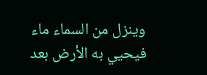وينزل من السماء ماء فيحيي به الأرض بعد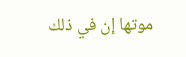موتها إن في ذلك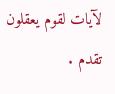لآيات لقوم يعقلون تقدم .